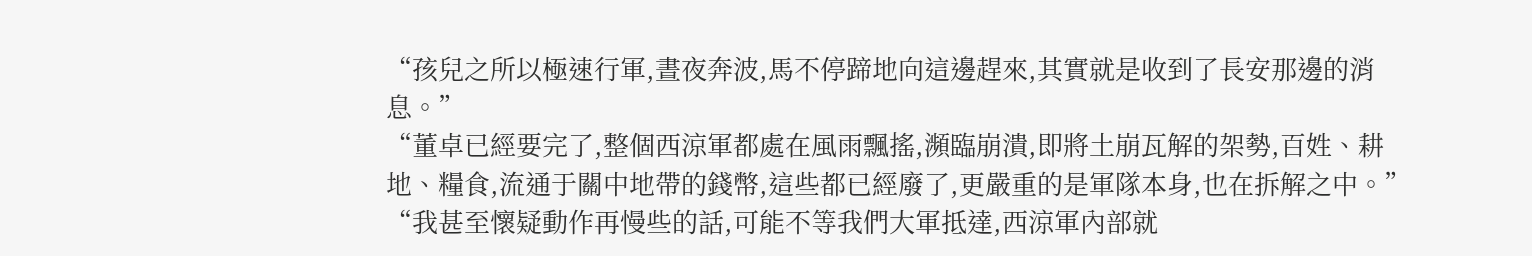“孩兒之所以極速行軍,晝夜奔波,馬不停蹄地向這邊趕來,其實就是收到了長安那邊的消息。”
“董卓已經要完了,整個西涼軍都處在風雨飄搖,瀕臨崩潰,即將土崩瓦解的架勢,百姓、耕地、糧食,流通于關中地帶的錢幣,這些都已經廢了,更嚴重的是軍隊本身,也在拆解之中。”
“我甚至懷疑動作再慢些的話,可能不等我們大軍抵達,西涼軍內部就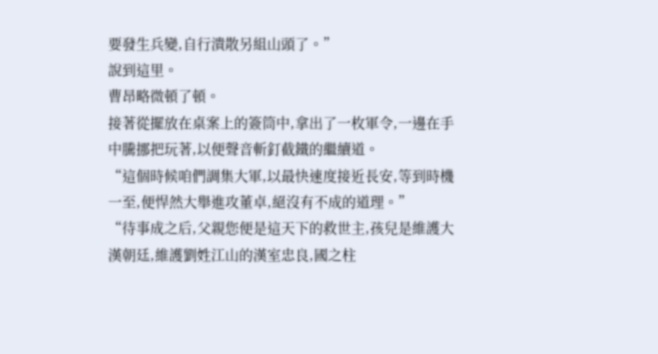要發生兵變,自行潰散另組山頭了。”
說到這里。
曹昂略微頓了頓。
接著從擺放在桌案上的簽筒中,拿出了一枚軍令,一邊在手中騰挪把玩著,以便聲音斬釘截鐵的繼續道。
“這個時候咱們調集大軍,以最快速度接近長安,等到時機一至,便悍然大舉進攻董卓,絕沒有不成的道理。”
“待事成之后,父親您便是這天下的救世主,孩兒是維護大漢朝廷,維護劉姓江山的漢室忠良,國之柱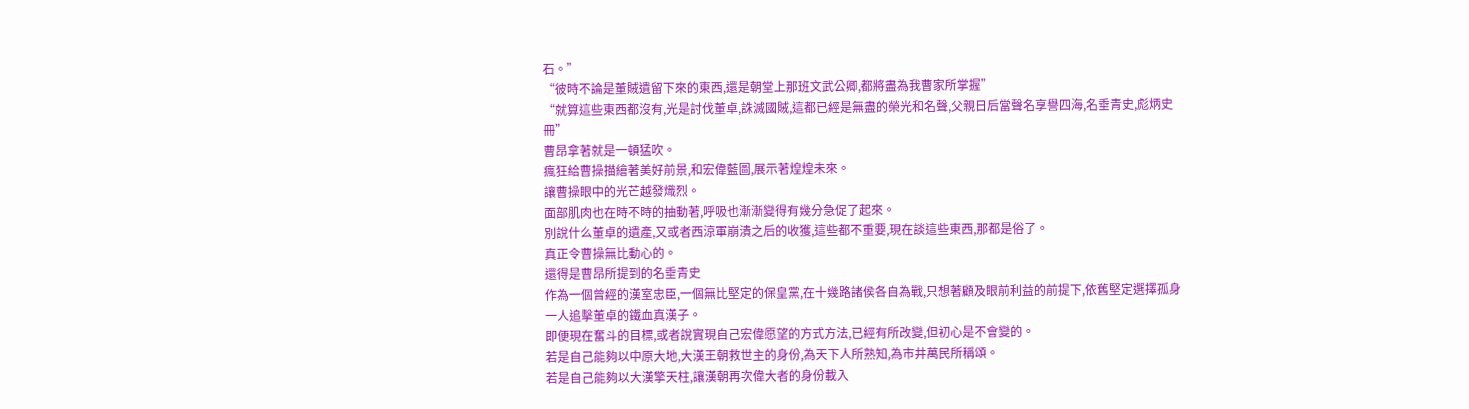石。”
“彼時不論是董賊遺留下來的東西,還是朝堂上那班文武公卿,都將盡為我曹家所掌握”
“就算這些東西都沒有,光是討伐董卓,誅滅國賊,這都已經是無盡的榮光和名聲,父親日后當聲名享譽四海,名垂青史,彪炳史冊”
曹昂拿著就是一頓猛吹。
瘋狂給曹操描繪著美好前景,和宏偉藍圖,展示著煌煌未來。
讓曹操眼中的光芒越發熾烈。
面部肌肉也在時不時的抽動著,呼吸也漸漸變得有幾分急促了起來。
別說什么董卓的遺產,又或者西涼軍崩潰之后的收獲,這些都不重要,現在談這些東西,那都是俗了。
真正令曹操無比動心的。
還得是曹昂所提到的名垂青史
作為一個曾經的漢室忠臣,一個無比堅定的保皇黨,在十幾路諸侯各自為戰,只想著顧及眼前利益的前提下,依舊堅定選擇孤身一人追擊董卓的鐵血真漢子。
即便現在奮斗的目標,或者說實現自己宏偉愿望的方式方法,已經有所改變,但初心是不會變的。
若是自己能夠以中原大地,大漢王朝救世主的身份,為天下人所熟知,為市井萬民所稱頌。
若是自己能夠以大漢擎天柱,讓漢朝再次偉大者的身份載入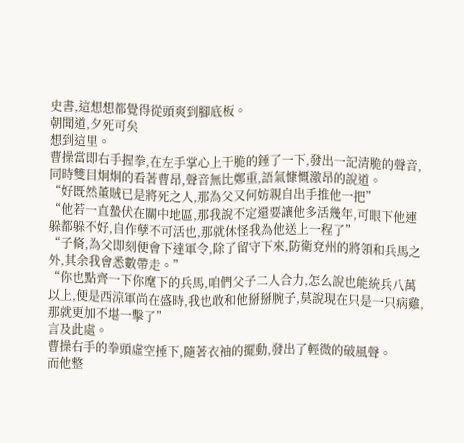史書,這想想都覺得從頭爽到腳底板。
朝聞道,夕死可矣
想到這里。
曹操當即右手握拳,在左手掌心上干脆的錘了一下,發出一記清脆的聲音,同時雙目炯炯的看著曹昂,聲音無比鄭重,語氣慷慨激昂的說道。
“好既然董賊已是將死之人,那為父又何妨親自出手推他一把”
“他若一直蟄伏在關中地區,那我說不定還要讓他多活幾年,可眼下他連躲都躲不好,自作孽不可活也,那就休怪我為他送上一程了”
“子脩,為父即刻便會下達軍令,除了留守下來,防衛兗州的將領和兵馬之外,其余我會悉數帶走。”
“你也點齊一下你麾下的兵馬,咱們父子二人合力,怎么說也能統兵八萬以上,便是西涼軍尚在盛時,我也敢和他掰掰腕子,莫說現在只是一只病雞,那就更加不堪一擊了”
言及此處。
曹操右手的拳頭虛空捶下,隨著衣袖的擺動,發出了輕微的破風聲。
而他整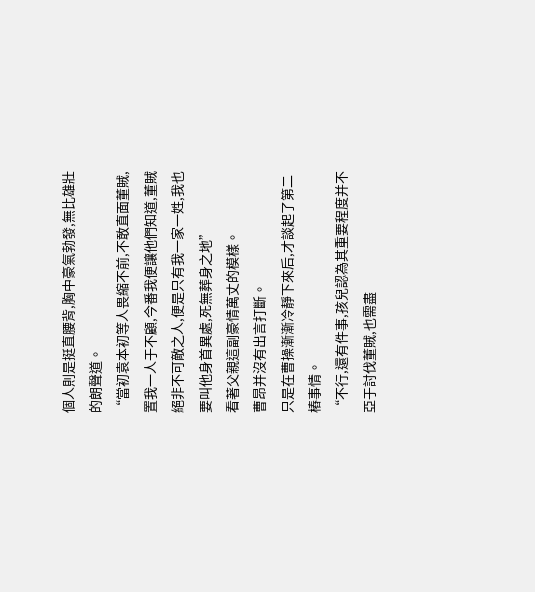個人則是挺直腰背,胸中豪氣勃發,無比雄壯的朗聲道。
“當初袁本初等人畏縮不前,不敢直面董賊,置我一人于不顧,今番我便讓他們知道,董賊絕非不可敵之人,便是只有我一家一姓,我也要叫他身首異處,死無葬身之地”
看著父親這副豪情萬丈的模樣。
曹昂并沒有出言打斷。
只是在曹操漸漸冷靜下來后,才談起了第二樁事情。
“不行,還有件事,孩兒認為其重要程度并不亞于討伐董賊,也需盡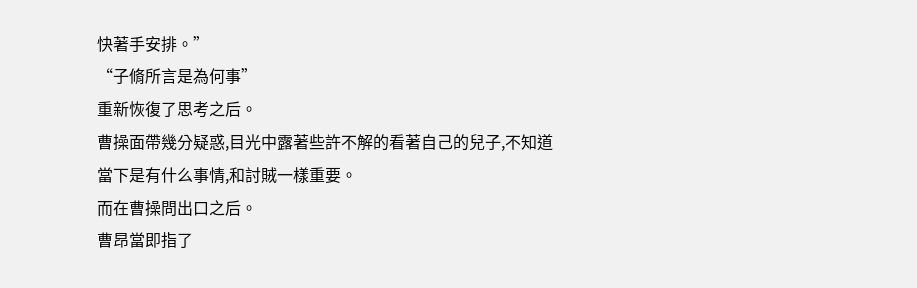快著手安排。”
“子脩所言是為何事”
重新恢復了思考之后。
曹操面帶幾分疑惑,目光中露著些許不解的看著自己的兒子,不知道當下是有什么事情,和討賊一樣重要。
而在曹操問出口之后。
曹昂當即指了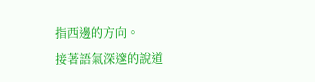指西邊的方向。
接著語氣深邃的說道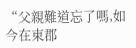“父親難道忘了嗎,如今在東郡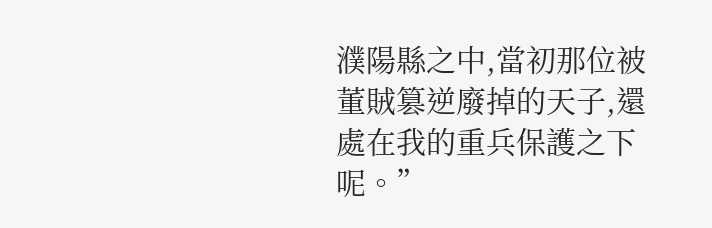濮陽縣之中,當初那位被董賊篡逆廢掉的天子,還處在我的重兵保護之下呢。”